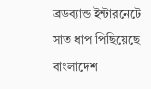ব্রডব্যান্ড ইন্টারনেটে সাত ধাপ পিছিয়েছে বাংলাদেশ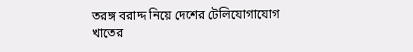তরঙ্গ বরাদ্দ নিয়ে দেশের টেলিযোগাযোগ খাতের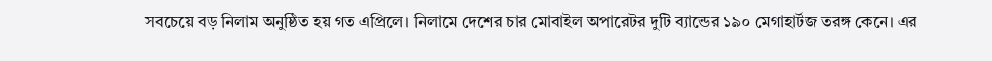সবচেয়ে বড় নিলাম অনুষ্ঠিত হয় গত এপ্রিলে। নিলামে দেশের চার মোবাইল অপারেটর দুটি ব্যান্ডের ১৯০ মেগাহার্টজ তরঙ্গ কেনে। এর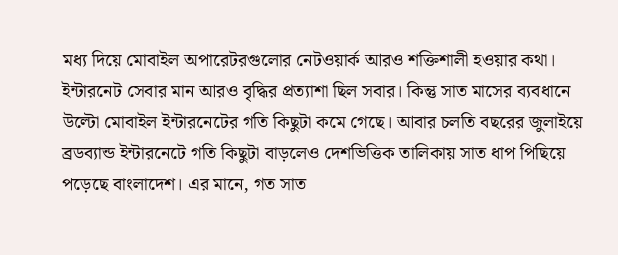মধ্য দিয়ে মোবাইল অপারেটরগুলোর নেটওয়ার্ক আরও শক্তিশালী হওয়ার কথা। ইন্টারনেট সেবার মান আরও বৃদ্ধির প্রত্যাশা ছিল সবার। কিন্তু সাত মাসের ব্যবধানে উল্টো মোবাইল ইন্টারনেটের গতি কিছুটা কমে গেছে। আবার চলতি বছরের জুলাইয়ে ব্রডব্যান্ড ইন্টারনেটে গতি কিছুটা বাড়লেও দেশভিত্তিক তালিকায় সাত ধাপ পিছিয়ে পড়েছে বাংলাদেশ। এর মানে, গত সাত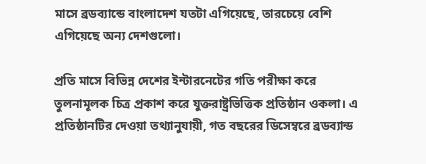মাসে ব্রডব্যান্ডে বাংলাদেশ যতটা এগিয়েছে, তারচেয়ে বেশি এগিয়েছে অন্য দেশগুলো।

প্রতি মাসে বিভিন্ন দেশের ইন্টারনেটের গতি পরীক্ষা করে তুলনামূলক চিত্র প্রকাশ করে যুক্তরাষ্ট্রভিত্তিক প্রতিষ্ঠান ওকলা। এ প্রতিষ্ঠানটির দেওয়া তথ্যানুযায়ী, গত বছরের ডিসেম্বরে ব্রডব্যান্ড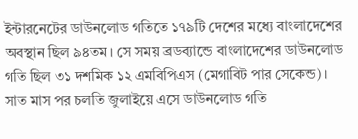ইন্টারনেটের ডাউনলোড গতিতে ১৭৯টি দেশের মধ্যে বাংলাদেশের অবস্থান ছিল ৯৪তম। সে সময় ব্রডব্যান্ডে বাংলাদেশের ডাউনলোড গতি ছিল ৩১ দশমিক ১২ এমবিপিএস (মেগাবিট পার সেকেন্ড)। সাত মাস পর চলতি জুলাইয়ে এসে ডাউনলোড গতি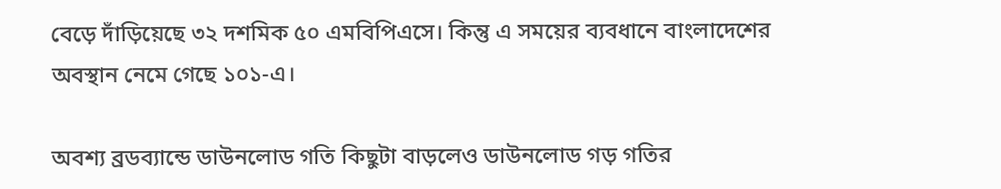বেড়ে দাঁড়িয়েছে ৩২ দশমিক ৫০ এমবিপিএসে। কিন্তু এ সময়ের ব্যবধানে বাংলাদেশের অবস্থান নেমে গেছে ১০১-এ।

অবশ্য ব্রডব্যান্ডে ডাউনলোড গতি কিছুটা বাড়লেও ডাউনলোড গড় গতির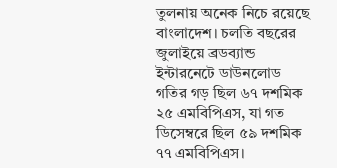তুলনায় অনেক নিচে রয়েছে বাংলাদেশ। চলতি বছরের জুলাইয়ে ব্রডব্যান্ড ইন্টারনেটে ডাউনলোড গতির গড় ছিল ৬৭ দশমিক ২৫ এমবিপিএস, যা গত ডিসেম্বরে ছিল ৫৯ দশমিক ৭৭ এমবিপিএস।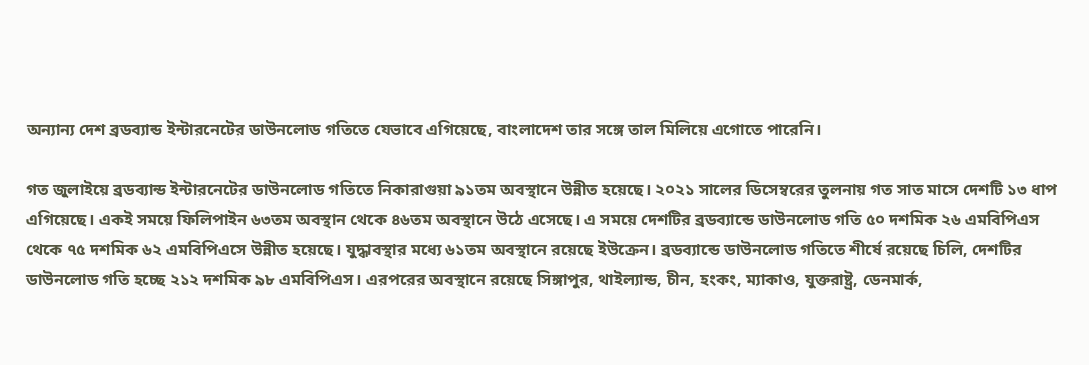অন্যান্য দেশ ব্রডব্যান্ড ইন্টারনেটের ডাউনলোড গতিতে যেভাবে এগিয়েছে, বাংলাদেশ তার সঙ্গে তাল মিলিয়ে এগোতে পারেনি।

গত জুলাইয়ে ব্রডব্যান্ড ইন্টারনেটের ডাউনলোড গতিতে নিকারাগুয়া ৯১তম অবস্থানে উন্নীত হয়েছে। ২০২১ সালের ডিসেম্বরের তুলনায় গত সাত মাসে দেশটি ১৩ ধাপ এগিয়েছে। একই সময়ে ফিলিপাইন ৬৩তম অবস্থান থেকে ৪৬তম অবস্থানে উঠে এসেছে। এ সময়ে দেশটির ব্রডব্যান্ডে ডাউনলোড গতি ৫০ দশমিক ২৬ এমবিপিএস থেকে ৭৫ দশমিক ৬২ এমবিপিএসে উন্নীত হয়েছে। যুদ্ধাবস্থার মধ্যে ৬১তম অবস্থানে রয়েছে ইউক্রেন। ব্রডব্যান্ডে ডাউনলোড গতিতে শীর্ষে রয়েছে চিলি, দেশটির ডাউনলোড গতি হচ্ছে ২১২ দশমিক ৯৮ এমবিপিএস। এরপরের অবস্থানে রয়েছে সিঙ্গাপুর, থাইল্যান্ড, চীন, হংকং, ম্যাকাও, যুক্তরাষ্ট্র, ডেনমার্ক,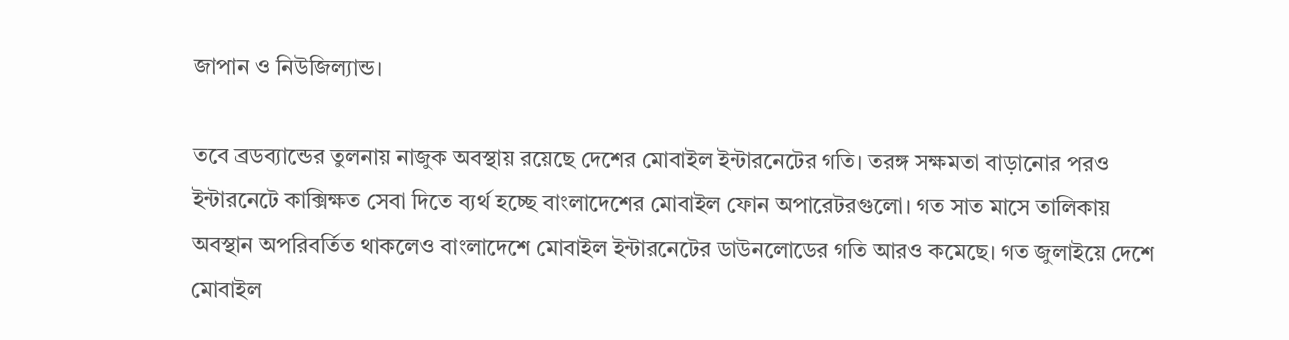জাপান ও নিউজিল্যান্ড।

তবে ব্রডব্যান্ডের তুলনায় নাজুক অবস্থায় রয়েছে দেশের মোবাইল ইন্টারনেটের গতি। তরঙ্গ সক্ষমতা বাড়ানোর পরও ইন্টারনেটে কাক্সিক্ষত সেবা দিতে ব্যর্থ হচ্ছে বাংলাদেশের মোবাইল ফোন অপারেটরগুলো। গত সাত মাসে তালিকায় অবস্থান অপরিবর্তিত থাকলেও বাংলাদেশে মোবাইল ইন্টারনেটের ডাউনলোডের গতি আরও কমেছে। গত জুলাইয়ে দেশে মোবাইল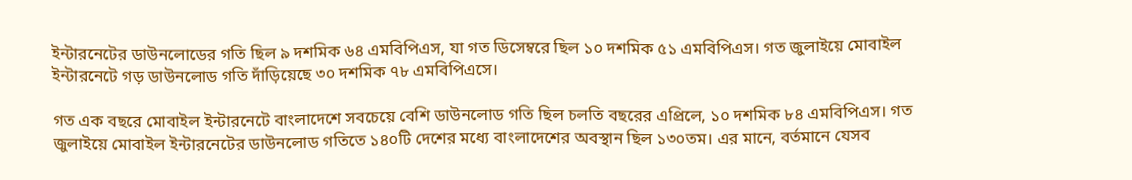ইন্টারনেটের ডাউনলোডের গতি ছিল ৯ দশমিক ৬৪ এমবিপিএস, যা গত ডিসেম্বরে ছিল ১০ দশমিক ৫১ এমবিপিএস। গত জুলাইয়ে মোবাইল ইন্টারনেটে গড় ডাউনলোড গতি দাঁড়িয়েছে ৩০ দশমিক ৭৮ এমবিপিএসে।

গত এক বছরে মোবাইল ইন্টারনেটে বাংলাদেশে সবচেয়ে বেশি ডাউনলোড গতি ছিল চলতি বছরের এপ্রিলে, ১০ দশমিক ৮৪ এমবিপিএস। গত জুলাইয়ে মোবাইল ইন্টারনেটের ডাউনলোড গতিতে ১৪০টি দেশের মধ্যে বাংলাদেশের অবস্থান ছিল ১৩০তম। এর মানে, বর্তমানে যেসব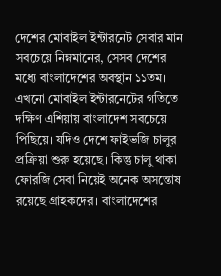দেশের মোবাইল ইন্টারনেট সেবার মান সবচেয়ে নিম্নমানের, সেসব দেশের মধ্যে বাংলাদেশের অবস্থান ১১তম। এখনো মোবাইল ইন্টারনেটের গতিতে দক্ষিণ এশিয়ায় বাংলাদেশ সবচেয়ে পিছিয়ে। যদিও দেশে ফাইভজি চালুর প্রক্রিয়া শুরু হয়েছে। কিন্তু চালু থাকা ফোরজি সেবা নিয়েই অনেক অসন্তোষ রয়েছে গ্রাহকদের। বাংলাদেশের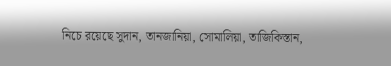নিচে রয়েছে সুদান, তানজানিয়া, সোমালিয়া, তাজিকিস্তান,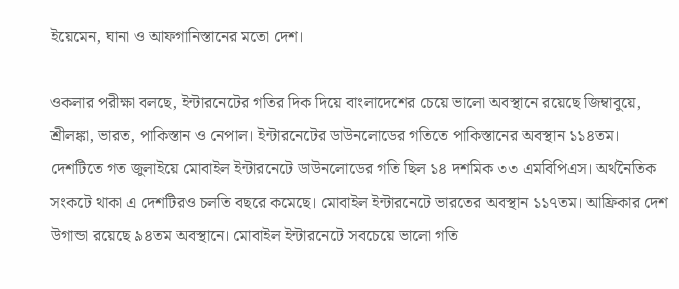ইয়েমেন, ঘানা ও আফগানিস্তানের মতো দেশ।

ওকলার পরীক্ষা বলছে, ইন্টারনেটের গতির দিক দিয়ে বাংলাদেশের চেয়ে ভালো অবস্থানে রয়েছে জিম্বাবুয়ে, শ্রীলঙ্কা, ভারত, পাকিস্তান ও নেপাল। ইন্টারনেটের ডাউনলোডের গতিতে পাকিস্তানের অবস্থান ১১৪তম। দেশটিতে গত জুলাইয়ে মোবাইল ইন্টারনেটে ডাউনলোডের গতি ছিল ১৪ দশমিক ৩৩ এমবিপিএস। অর্থনৈতিক সংকটে থাকা এ দেশটিরও চলতি বছরে কমেছে। মোবাইল ইন্টারনেটে ভারতের অবস্থান ১১৭তম। আফ্রিকার দেশ উগান্ডা রয়েছে ৯৪তম অবস্থানে। মোবাইল ইন্টারনেটে সবচেয়ে ভালো গতি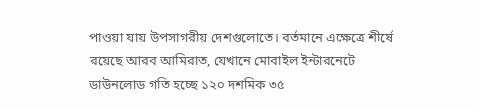পাওয়া যায় উপসাগরীয় দেশগুলোতে। বর্তমানে এক্ষেত্রে শীর্ষে রয়েছে আরব আমিরাত, যেখানে মোবাইল ইন্টারনেটে ডাউনলোড গতি হচ্ছে ১২০ দশমিক ৩৫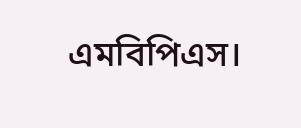এমবিপিএস।